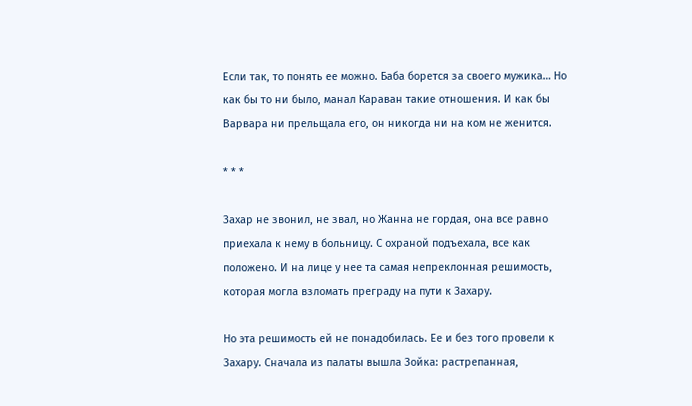Если так, то понять ее можно. Баба борется за своего мужика… Но как бы то ни было, манал Караван такие отношения. И как бы Варвара ни прельщала его, он никогда ни на ком не женится.

* * *

Захар не звонил, не звал, но Жанна не гордая, она все равно приехала к нему в больницу. С охраной подъехала, все как положено. И на лице у нее та самая непреклонная решимость, которая могла взломать преграду на пути к Захару.

Но эта решимость ей не понадобилась. Ее и без того провели к Захару. Сначала из палаты вышла Зойка: растрепанная,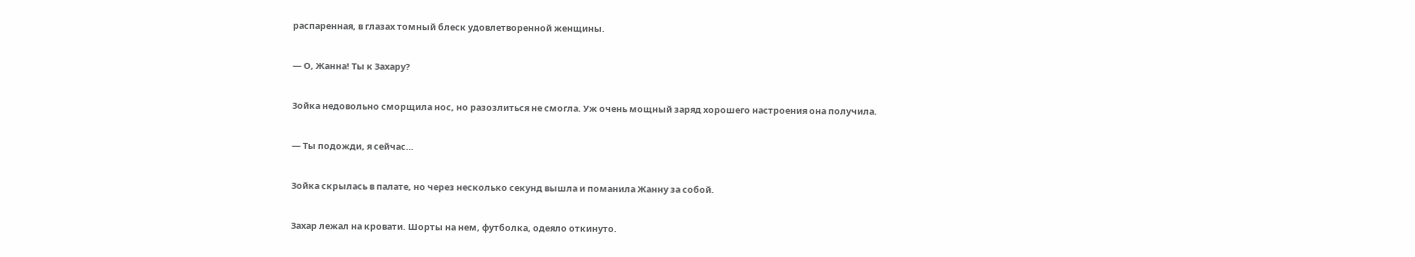распаренная, в глазах томный блеск удовлетворенной женщины.

— О, Жанна! Ты к Захару?

Зойка недовольно сморщила нос, но разозлиться не смогла. Уж очень мощный заряд хорошего настроения она получила.

— Ты подожди, я сейчас…

Зойка скрылась в палате, но через несколько секунд вышла и поманила Жанну за собой.

Захар лежал на кровати. Шорты на нем, футболка, одеяло откинуто.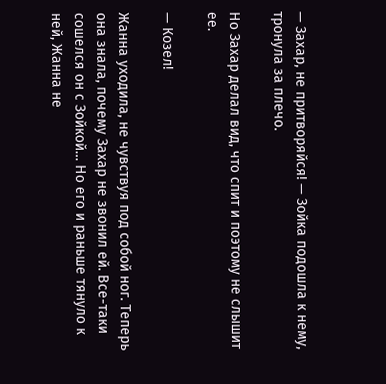— Захар, не притворяйся! — Зойка подошла к нему, тронула за плечо.

Но Захар делал вид, что спит и поэтому не слышит ее.

— Козел!

Жанна уходила, не чувствуя под собой ног. Теперь она знала, почему Захар не звонил ей. Все-таки сошелся он с Зойкой… Но его и раньше тянуло к ней, Жанна не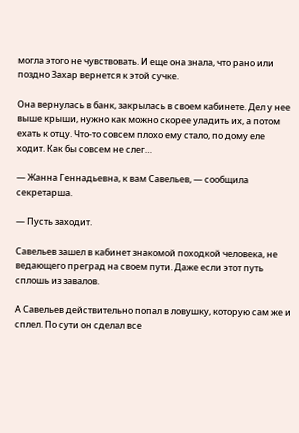могла этого не чувствовать. И еще она знала, что рано или поздно Захар вернется к этой сучке.

Она вернулась в банк, закрылась в своем кабинете. Дел у нее выше крыши, нужно как можно скорее уладить их, а потом ехать к отцу. Что-то совсем плохо ему стало, по дому еле ходит. Как бы совсем не слег…

— Жанна Геннадьевна, к вам Савельев, — сообщила секретарша.

— Пусть заходит.

Савельев зашел в кабинет знакомой походкой человека, не ведающего преград на своем пути. Даже если этот путь сплошь из завалов.

А Савельев действительно попал в ловушку, которую сам же и сплел. По сути он сделал все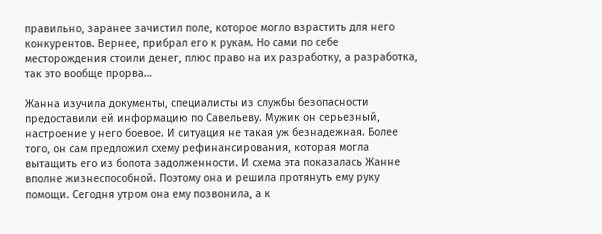правильно, заранее зачистил поле, которое могло взрастить для него конкурентов. Вернее, прибрал его к рукам. Но сами по себе месторождения стоили денег, плюс право на их разработку, а разработка, так это вообще прорва…

Жанна изучила документы, специалисты из службы безопасности предоставили ей информацию по Савельеву. Мужик он серьезный, настроение у него боевое. И ситуация не такая уж безнадежная. Более того, он сам предложил схему рефинансирования, которая могла вытащить его из болота задолженности. И схема эта показалась Жанне вполне жизнеспособной. Поэтому она и решила протянуть ему руку помощи. Сегодня утром она ему позвонила, а к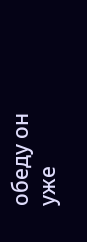обеду он уже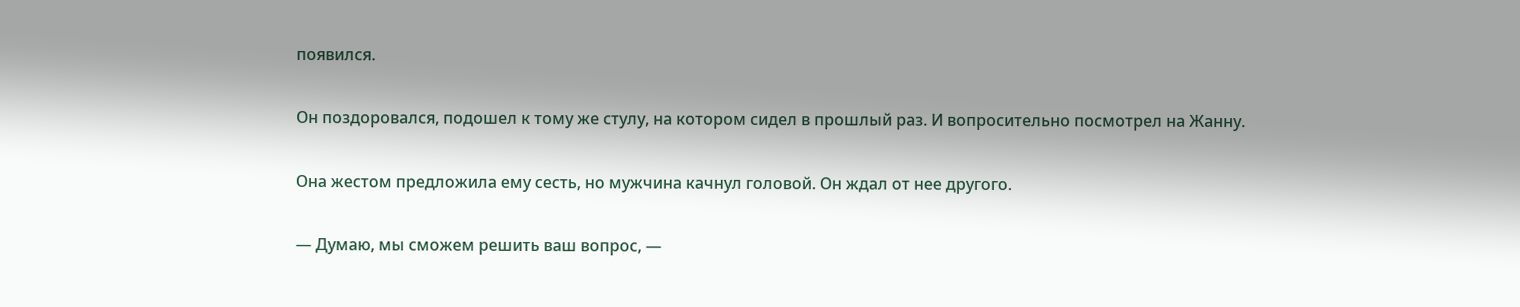появился.

Он поздоровался, подошел к тому же стулу, на котором сидел в прошлый раз. И вопросительно посмотрел на Жанну.

Она жестом предложила ему сесть, но мужчина качнул головой. Он ждал от нее другого.

— Думаю, мы сможем решить ваш вопрос, —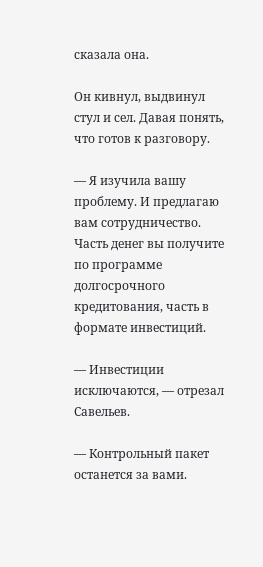сказала она.

Он кивнул, выдвинул стул и сел. Давая понять, что готов к разговору.

— Я изучила вашу проблему. И предлагаю вам сотрудничество. Часть денег вы получите по программе долгосрочного кредитования, часть в формате инвестиций.

— Инвестиции исключаются, — отрезал Савельев.

— Контрольный пакет останется за вами.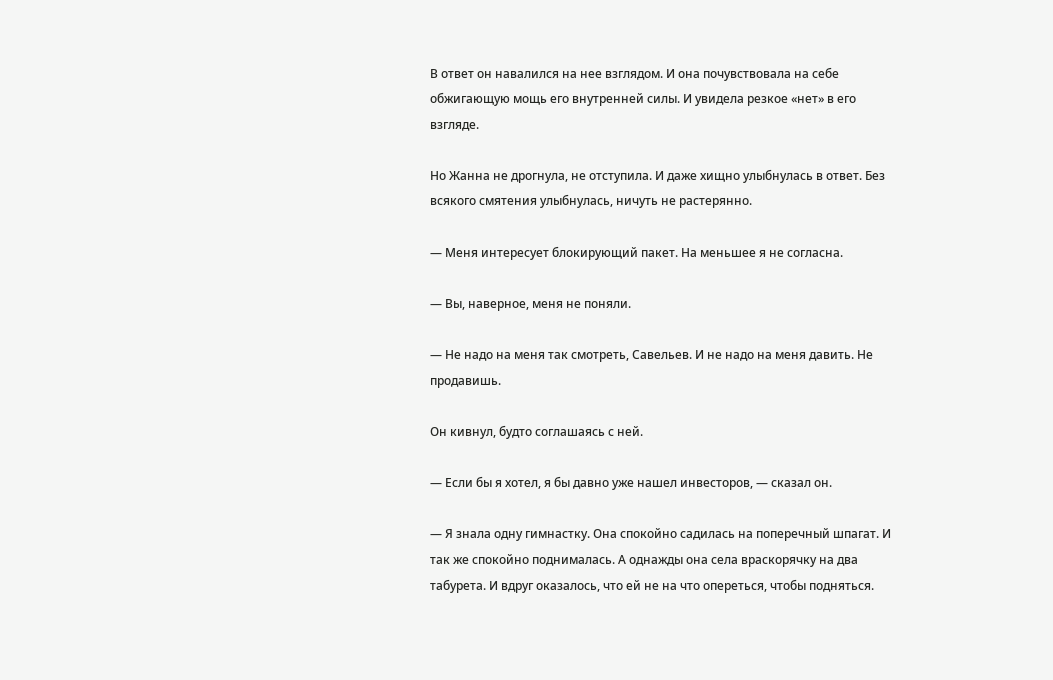В ответ он навалился на нее взглядом. И она почувствовала на себе обжигающую мощь его внутренней силы. И увидела резкое «нет» в его взгляде.

Но Жанна не дрогнула, не отступила. И даже хищно улыбнулась в ответ. Без всякого смятения улыбнулась, ничуть не растерянно.

— Меня интересует блокирующий пакет. На меньшее я не согласна.

— Вы, наверное, меня не поняли.

— Не надо на меня так смотреть, Савельев. И не надо на меня давить. Не продавишь.

Он кивнул, будто соглашаясь с ней.

— Если бы я хотел, я бы давно уже нашел инвесторов, — сказал он.

— Я знала одну гимнастку. Она спокойно садилась на поперечный шпагат. И так же спокойно поднималась. А однажды она села враскорячку на два табурета. И вдруг оказалось, что ей не на что опереться, чтобы подняться.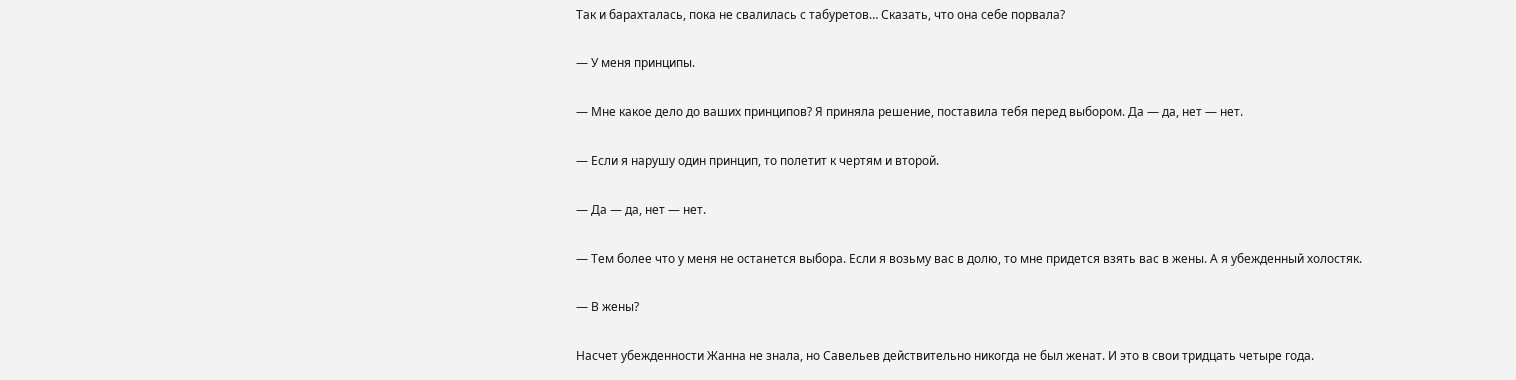Так и барахталась, пока не свалилась с табуретов… Сказать, что она себе порвала?

— У меня принципы.

— Мне какое дело до ваших принципов? Я приняла решение, поставила тебя перед выбором. Да — да, нет — нет.

— Если я нарушу один принцип, то полетит к чертям и второй.

— Да — да, нет — нет.

— Тем более что у меня не останется выбора. Если я возьму вас в долю, то мне придется взять вас в жены. А я убежденный холостяк.

— В жены?

Насчет убежденности Жанна не знала, но Савельев действительно никогда не был женат. И это в свои тридцать четыре года.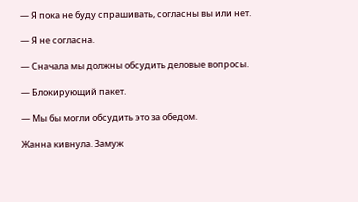— Я пока не буду спрашивать, согласны вы или нет.

— Я не согласна.

— Сначала мы должны обсудить деловые вопросы.

— Блокирующий пакет.

— Мы бы могли обсудить это за обедом.

Жанна кивнула. Замуж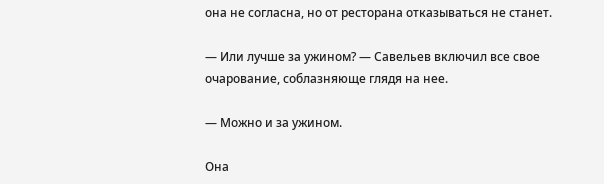она не согласна, но от ресторана отказываться не станет.

— Или лучше за ужином? — Савельев включил все свое очарование, соблазняюще глядя на нее.

— Можно и за ужином.

Она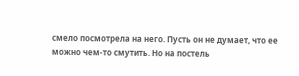смело посмотрела на него. Пусть он не думает, что ее можно чем-то смутить. Но на постель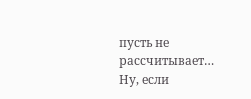пусть не рассчитывает… Ну, если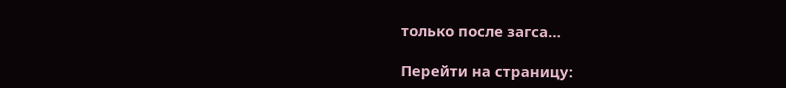только после загса…

Перейти на страницу: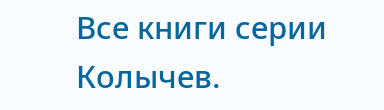Все книги серии Колычев.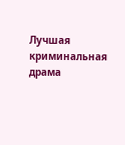Лучшая криминальная драма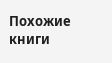Похожие книги